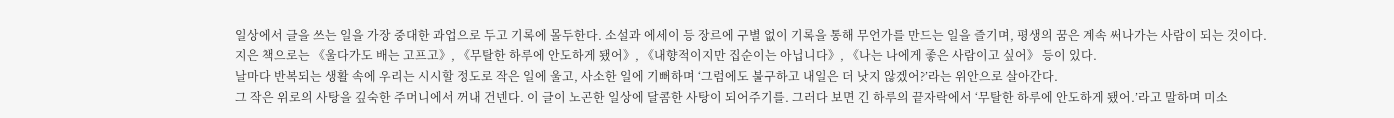일상에서 글을 쓰는 일을 가장 중대한 과업으로 두고 기록에 몰두한다. 소설과 에세이 등 장르에 구별 없이 기록을 통해 무언가를 만드는 일을 즐기며, 평생의 꿈은 계속 써나가는 사람이 되는 것이다.
지은 책으로는 《울다가도 배는 고프고》, 《무탈한 하루에 안도하게 됐어》, 《내향적이지만 집순이는 아닙니다》, 《나는 나에게 좋은 사람이고 싶어》 등이 있다.
날마다 반복되는 생활 속에 우리는 시시할 정도로 작은 일에 울고, 사소한 일에 기뻐하며 ‘그럼에도 불구하고 내일은 더 낫지 않겠어?’라는 위안으로 살아간다.
그 작은 위로의 사탕을 깊숙한 주머니에서 꺼내 건넨다. 이 글이 노곤한 일상에 달콤한 사탕이 되어주기를. 그러다 보면 긴 하루의 끝자락에서 ‘무탈한 하루에 안도하게 됐어.’라고 말하며 미소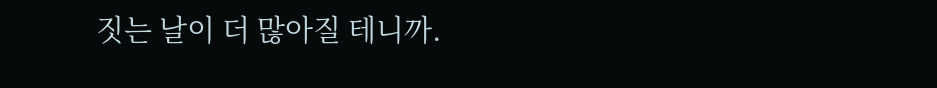짓는 날이 더 많아질 테니까.